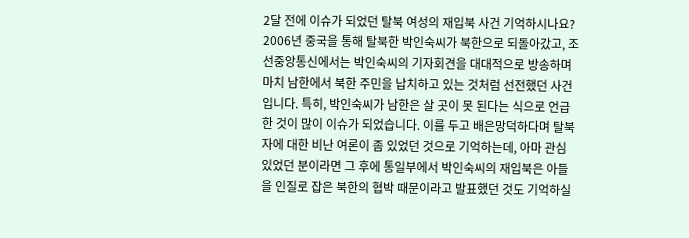2달 전에 이슈가 되었던 탈북 여성의 재입북 사건 기억하시나요? 2006년 중국을 통해 탈북한 박인숙씨가 북한으로 되돌아갔고, 조선중앙통신에서는 박인숙씨의 기자회견을 대대적으로 방송하며 마치 남한에서 북한 주민을 납치하고 있는 것처럼 선전했던 사건입니다. 특히, 박인숙씨가 남한은 살 곳이 못 된다는 식으로 언급한 것이 많이 이슈가 되었습니다. 이를 두고 배은망덕하다며 탈북자에 대한 비난 여론이 좀 있었던 것으로 기억하는데, 아마 관심 있었던 분이라면 그 후에 통일부에서 박인숙씨의 재입북은 아들을 인질로 잡은 북한의 협박 때문이라고 발표했던 것도 기억하실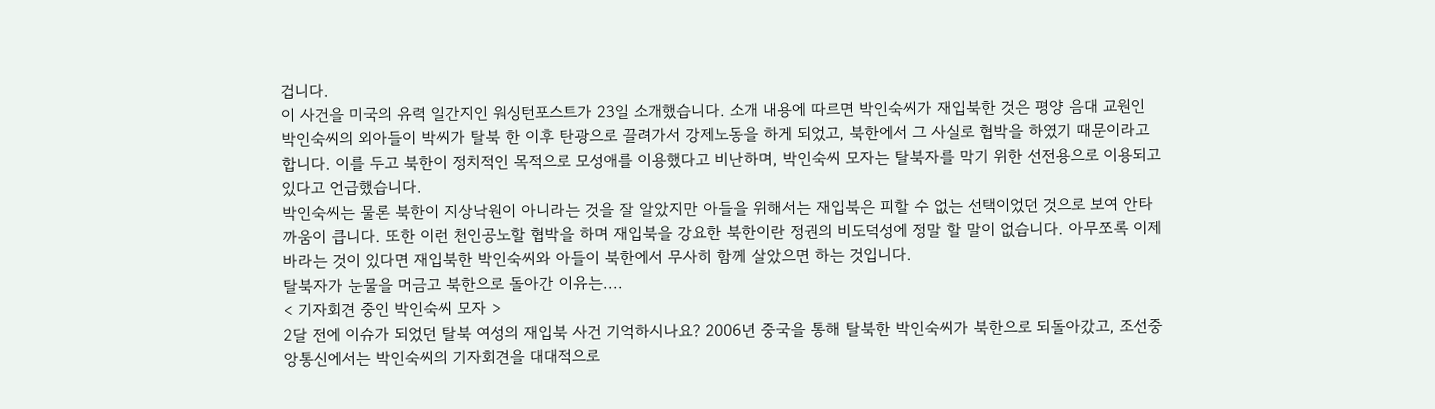겁니다.
이 사건을 미국의 유력 일간지인 워싱턴포스트가 23일 소개했습니다. 소개 내용에 따르면 박인숙씨가 재입북한 것은 평양 음대 교원인 박인숙씨의 외아들이 박씨가 탈북 한 이후 탄광으로 끌려가서 강제노동을 하게 되었고, 북한에서 그 사실로 협박을 하였기 때문이라고 합니다. 이를 두고 북한이 정치적인 목적으로 모성애를 이용했다고 비난하며, 박인숙씨 모자는 탈북자를 막기 위한 선전용으로 이용되고 있다고 언급했습니다.
박인숙씨는 물론 북한이 지상낙원이 아니라는 것을 잘 알았지만 아들을 위해서는 재입북은 피할 수 없는 선택이었던 것으로 보여 안타까움이 큽니다. 또한 이런 천인공노할 협박을 하며 재입북을 강요한 북한이란 정권의 비도덕성에 정말 할 말이 없습니다. 아무쪼록 이제 바라는 것이 있다면 재입북한 박인숙씨와 아들이 북한에서 무사히 함께 살았으면 하는 것입니다.
탈북자가 눈물을 머금고 북한으로 돌아간 이유는....
< 기자회견 중인 박인숙씨 모자 >
2달 전에 이슈가 되었던 탈북 여성의 재입북 사건 기억하시나요? 2006년 중국을 통해 탈북한 박인숙씨가 북한으로 되돌아갔고, 조선중앙통신에서는 박인숙씨의 기자회견을 대대적으로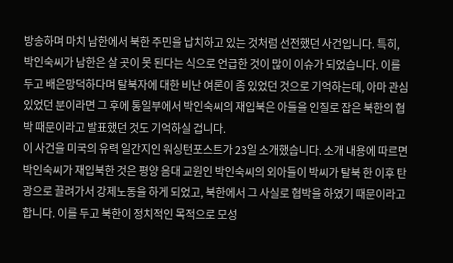방송하며 마치 남한에서 북한 주민을 납치하고 있는 것처럼 선전했던 사건입니다. 특히, 박인숙씨가 남한은 살 곳이 못 된다는 식으로 언급한 것이 많이 이슈가 되었습니다. 이를 두고 배은망덕하다며 탈북자에 대한 비난 여론이 좀 있었던 것으로 기억하는데, 아마 관심 있었던 분이라면 그 후에 통일부에서 박인숙씨의 재입북은 아들을 인질로 잡은 북한의 협박 때문이라고 발표했던 것도 기억하실 겁니다.
이 사건을 미국의 유력 일간지인 워싱턴포스트가 23일 소개했습니다. 소개 내용에 따르면 박인숙씨가 재입북한 것은 평양 음대 교원인 박인숙씨의 외아들이 박씨가 탈북 한 이후 탄광으로 끌려가서 강제노동을 하게 되었고, 북한에서 그 사실로 협박을 하였기 때문이라고 합니다. 이를 두고 북한이 정치적인 목적으로 모성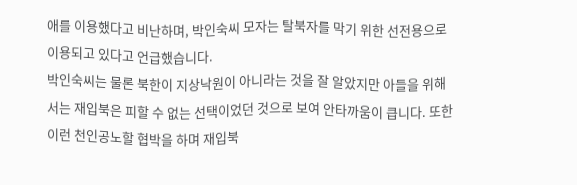애를 이용했다고 비난하며, 박인숙씨 모자는 탈북자를 막기 위한 선전용으로 이용되고 있다고 언급했습니다.
박인숙씨는 물론 북한이 지상낙원이 아니라는 것을 잘 알았지만 아들을 위해서는 재입북은 피할 수 없는 선택이었던 것으로 보여 안타까움이 큽니다. 또한 이런 천인공노할 협박을 하며 재입북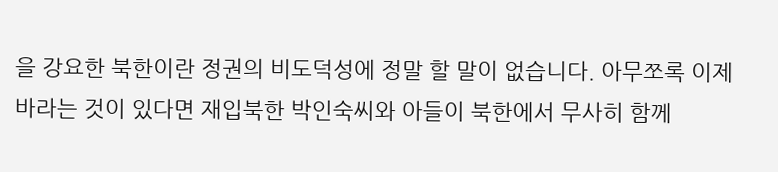을 강요한 북한이란 정권의 비도덕성에 정말 할 말이 없습니다. 아무쪼록 이제 바라는 것이 있다면 재입북한 박인숙씨와 아들이 북한에서 무사히 함께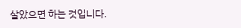살았으면 하는 것입니다.